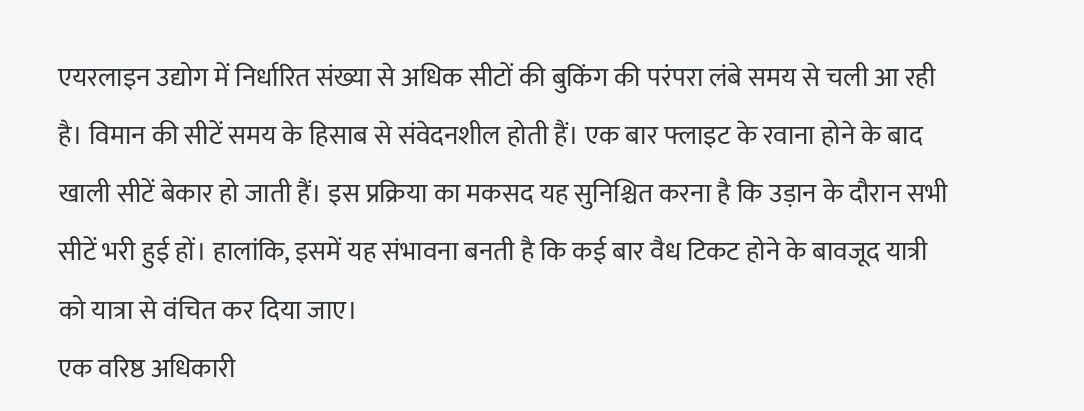एयरलाइन उद्योग में निर्धारित संख्या से अधिक सीटों की बुकिंग की परंपरा लंबे समय से चली आ रही है। विमान की सीटें समय के हिसाब से संवेदनशील होती हैं। एक बार फ्लाइट के रवाना होने के बाद खाली सीटें बेकार हो जाती हैं। इस प्रक्रिया का मकसद यह सुनिश्चित करना है कि उड़ान के दौरान सभी सीटें भरी हुई हों। हालांकि, इसमें यह संभावना बनती है कि कई बार वैध टिकट होने के बावजूद यात्री को यात्रा से वंचित कर दिया जाए।
एक वरिष्ठ अधिकारी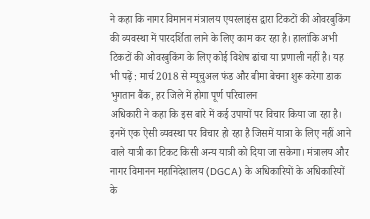ने कहा कि नागर विमानन मंत्रालय एयरलाइंस द्वारा टिकटों की ओवरबुकिंग की व्यवस्था में पारदर्शिता लाने के लिए काम कर रहा है। हालांकि अभी टिकटों की ओवरबुकिंग के लिए कोई विशेष ढांचा या प्रणाली नहीं है। यह भी पढ़ें : मार्च 2018 से म्यूचुअल फंड और बीमा बेचना शुरू करेगा डाक भुगतान बैंक, हर जिले में होगा पूर्ण परिचालन
अधिकारी ने कहा कि इस बारे में कई उपायों पर विचार किया जा रहा है। इनमें एक ऐसी व्यवस्था पर विचार हो रहा है जिसमें यात्रा के लिए नहीं आने वाले यात्री का टिकट किसी अन्य यात्री को दिया जा सकेगा। मंत्रालय और नागर विमानन महानिदेशालय (DGCA) के अधिकारियों के अधिकारियों के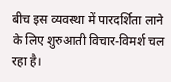बीच इस व्यवस्था में पारदर्शिता लाने के लिए शुरुआती विचार-विमर्श चल रहा है।